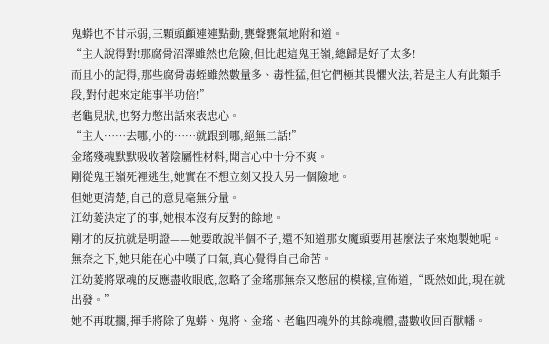鬼蟒也不甘示弱,三顆頭顱連連點動,甕聲甕氣地附和道。
“主人說得對!那腐骨沼澤雖然也危險,但比起這鬼王嶺,總歸是好了太多!
而且小的記得,那些腐骨毒蛭雖然數量多、毒性猛,但它們極其畏懼火法,若是主人有此類手段,對付起來定能事半功倍!”
老龜見狀,也努力憋出話來表忠心。
“主人……去哪,小的……就跟到哪,絕無二話!”
金瑤殘魂默默吸收著陰屬性材料,聞言心中十分不爽。
剛從鬼王嶺死裡逃生,她實在不想立刻又投入另一個險地。
但她更清楚,自己的意見毫無分量。
江幼菱決定了的事,她根本沒有反對的餘地。
剛才的反抗就是明證——她要敢說半個不子,還不知道那女魔頭要用甚麼法子來炮製她呢。
無奈之下,她只能在心中嘆了口氣,真心覺得自己命苦。
江幼菱將眾魂的反應盡收眼底,忽略了金瑤那無奈又憋屈的模樣,宣佈道,“既然如此,現在就出發。”
她不再耽擱,揮手將除了鬼蟒、鬼將、金瑤、老龜四魂外的其餘魂體,盡數收回百獸幡。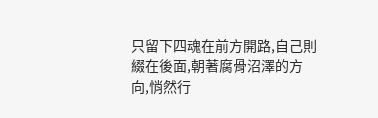只留下四魂在前方開路,自己則綴在後面,朝著腐骨沼澤的方向,悄然行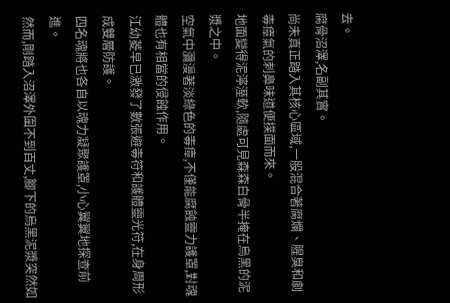去。
腐骨沼澤,名副其實。
尚未真正踏入其核心區域,一股混合著腐爛、腥臭和劇毒瘴氣的刺鼻味道便撲面而來。
地面變得泥濘溼軟,隨處可見森森白骨半掩在烏黑的泥漿之中。
空氣中瀰漫著淡綠色的毒瘴,不僅能腐蝕靈力護罩,對魂體也有相當的侵蝕作用。
江幼菱早已激發了數張避毒符和護體靈光符,在身周形成雙層防護。
四名魂將也各自以魂力凝聚護罩,小心翼翼地探查前進。
然而,剛踏入沼澤外圍不到百丈,腳下的烏黑泥漿突然如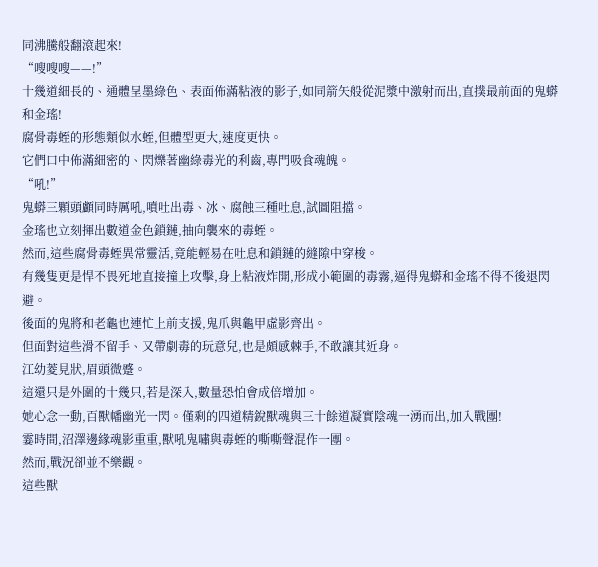同沸騰般翻滾起來!
“嗖嗖嗖——!”
十幾道細長的、通體呈墨綠色、表面佈滿粘液的影子,如同箭矢般從泥漿中激射而出,直撲最前面的鬼蟒和金瑤!
腐骨毒蛭的形態類似水蛭,但體型更大,速度更快。
它們口中佈滿細密的、閃爍著幽綠毒光的利齒,專門吸食魂魄。
“吼!”
鬼蟒三顆頭顱同時厲吼,噴吐出毒、冰、腐蝕三種吐息,試圖阻擋。
金瑤也立刻揮出數道金色鎖鏈,抽向襲來的毒蛭。
然而,這些腐骨毒蛭異常靈活,竟能輕易在吐息和鎖鏈的縫隙中穿梭。
有幾隻更是悍不畏死地直接撞上攻擊,身上粘液炸開,形成小範圍的毒霧,逼得鬼蟒和金瑤不得不後退閃避。
後面的鬼將和老龜也連忙上前支援,鬼爪與龜甲虛影齊出。
但面對這些滑不留手、又帶劇毒的玩意兒,也是頗感棘手,不敢讓其近身。
江幼菱見狀,眉頭微蹙。
這還只是外圍的十幾只,若是深入,數量恐怕會成倍增加。
她心念一動,百獸幡幽光一閃。僅剩的四道精銳獸魂與三十餘道凝實陰魂一湧而出,加入戰團!
霎時間,沼澤邊緣魂影重重,獸吼鬼嘯與毒蛭的嘶嘶聲混作一團。
然而,戰況卻並不樂觀。
這些獸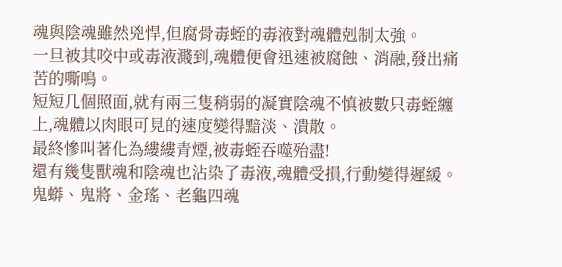魂與陰魂雖然兇悍,但腐骨毒蛭的毒液對魂體剋制太強。
一旦被其咬中或毒液濺到,魂體便會迅速被腐蝕、消融,發出痛苦的嘶鳴。
短短几個照面,就有兩三隻稍弱的凝實陰魂不慎被數只毒蛭纏上,魂體以肉眼可見的速度變得黯淡、潰散。
最終慘叫著化為縷縷青煙,被毒蛭吞噬殆盡!
還有幾隻獸魂和陰魂也沾染了毒液,魂體受損,行動變得遲緩。
鬼蟒、鬼將、金瑤、老龜四魂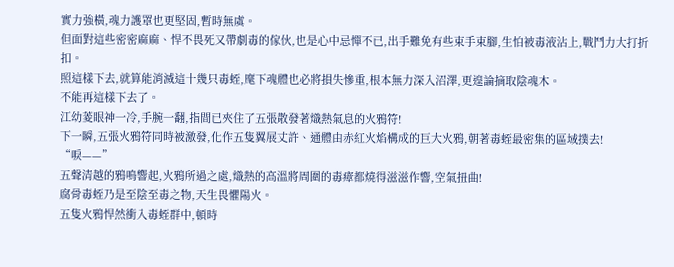實力強橫,魂力護罩也更堅固,暫時無虞。
但面對這些密密麻麻、悍不畏死又帶劇毒的傢伙,也是心中忌憚不已,出手難免有些束手束腳,生怕被毒液沾上,戰鬥力大打折扣。
照這樣下去,就算能消滅這十幾只毒蛭,麾下魂體也必將損失慘重,根本無力深入沼澤,更遑論摘取陰魂木。
不能再這樣下去了。
江幼菱眼神一冷,手腕一翻,指間已夾住了五張散發著熾熱氣息的火鴉符!
下一瞬,五張火鴉符同時被激發,化作五隻翼展丈許、通體由赤紅火焰構成的巨大火鴉,朝著毒蛭最密集的區域撲去!
“唳——”
五聲清越的鴉鳴響起,火鴉所過之處,熾熱的高溫將周圍的毒瘴都燒得滋滋作響,空氣扭曲!
腐骨毒蛭乃是至陰至毒之物,天生畏懼陽火。
五隻火鴉悍然衝入毒蛭群中,頓時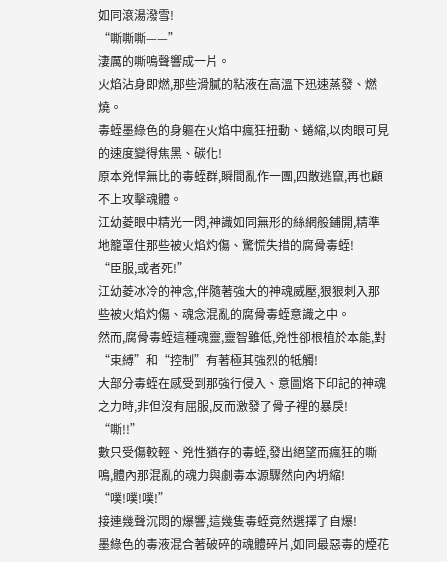如同滾湯潑雪!
“嘶嘶嘶——”
淒厲的嘶鳴聲響成一片。
火焰沾身即燃,那些滑膩的粘液在高溫下迅速蒸發、燃燒。
毒蛭墨綠色的身軀在火焰中瘋狂扭動、蜷縮,以肉眼可見的速度變得焦黑、碳化!
原本兇悍無比的毒蛭群,瞬間亂作一團,四散逃竄,再也顧不上攻擊魂體。
江幼菱眼中精光一閃,神識如同無形的絲網般鋪開,精準地籠罩住那些被火焰灼傷、驚慌失措的腐骨毒蛭!
“臣服,或者死!”
江幼菱冰冷的神念,伴隨著強大的神魂威壓,狠狠刺入那些被火焰灼傷、魂念混亂的腐骨毒蛭意識之中。
然而,腐骨毒蛭這種魂靈,靈智雖低,兇性卻根植於本能,對“束縛”和“控制”有著極其強烈的牴觸!
大部分毒蛭在感受到那強行侵入、意圖烙下印記的神魂之力時,非但沒有屈服,反而激發了骨子裡的暴戾!
“嘶!!”
數只受傷較輕、兇性猶存的毒蛭,發出絕望而瘋狂的嘶鳴,體內那混亂的魂力與劇毒本源驟然向內坍縮!
“噗!噗!噗!”
接連幾聲沉悶的爆響,這幾隻毒蛭竟然選擇了自爆!
墨綠色的毒液混合著破碎的魂體碎片,如同最惡毒的煙花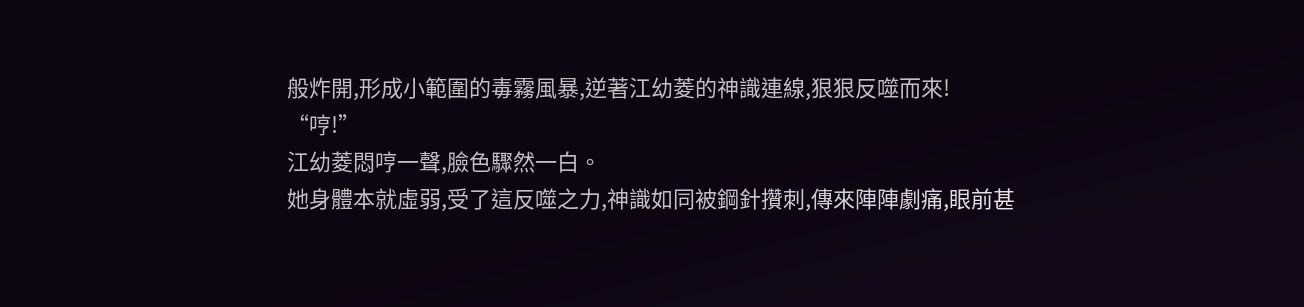般炸開,形成小範圍的毒霧風暴,逆著江幼菱的神識連線,狠狠反噬而來!
“哼!”
江幼菱悶哼一聲,臉色驟然一白。
她身體本就虛弱,受了這反噬之力,神識如同被鋼針攢刺,傳來陣陣劇痛,眼前甚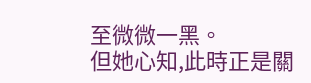至微微一黑。
但她心知,此時正是關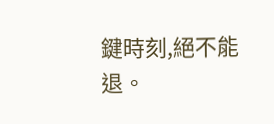鍵時刻,絕不能退。